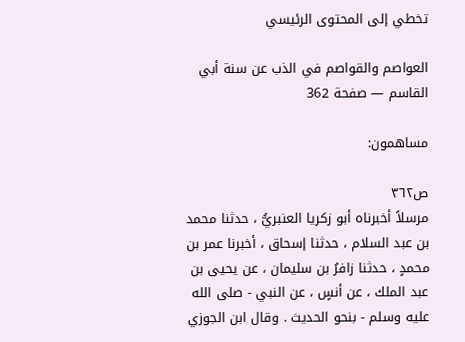تخطي إلى المحتوى الرئيسي

العواصم والقواصم في الذب عن سنة أبي القاسم — صفحة 362

مساهمون:

ص٣٦٢
مرسلاً أخبرناه أبو زكريا العنبريُّ ، حدثنا محمد بن عبد السلام ، حدثنا إسحاق ، أخبرنا عمر بن محمدٍ ، حدثنا زافرُ بن سليمان ، عن يحيى بن عبد الملك ، عن أنسٍ ، عن النبي - صلى الله عليه وسلم - بنحو الحديث . وقال ابن الجوزي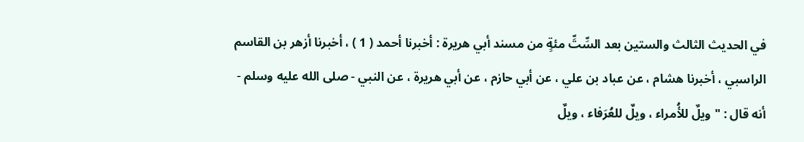في الحديث الثالث والستين بعد السِّتِّ مئةٍ من مسند أبي هريرة : أخبرنا أحمد ( 1 ) ، أخبرنا أزهر بن القاسم الراسبي ، أخبرنا هشام ، عن عباد بن علي ، عن أبي حازم ، عن أبي هريرة ، عن النبي - صلى الله عليه وسلم - أنه قال : " ويلٌ للأُمراء ، ويلٌ للعُرَفاء ، ويلٌ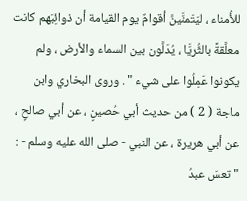للأُمناء ، ليَتَمنَّينَّ أقوامٌ يوم القيامة أن ذوائِبَهم كانت معلَّقةً بالثُّريَّا ، يُدَلَّون بين السماء والأرض ، ولم يكونوا عَمِلُوا على شيء " . وروى البخاري وابن ماجة ( 2 ) من حديث أبي حُصينٍ ، عن أبي صالحٍ ، عن أبي هريرة ، عن النبي - صلى الله عليه وسلم - : " تعسَ عبدُ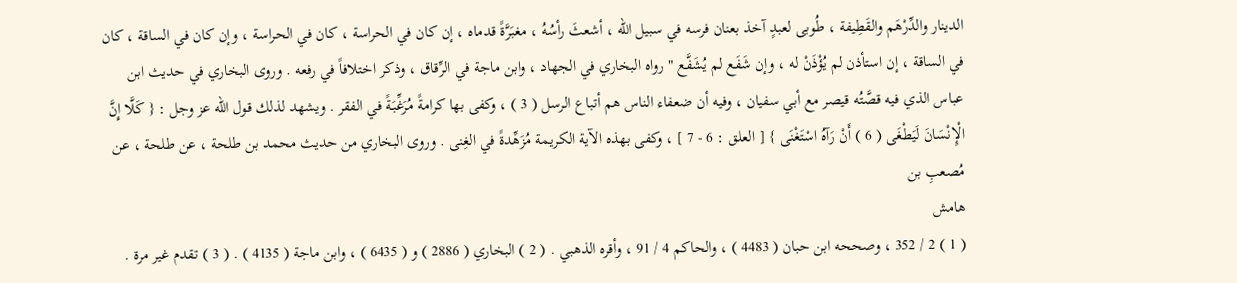الدينار والدِّرْهَم والقَطِيفة ، طُوبى لعبدٍ آخذ بعنان فرسه في سبيل الله ، أشعثَ رأسُهُ ، مغبَرَّةً قدماه ، إن كان في الحراسة ، كان في الحراسة ، وإن كان في الساقة ، كان في الساقة ، إن استأذن لم يُؤْذَنْ له ، وإن شَفَع لم يُشَفَّع " رواه البخاري في الجهاد ، وابن ماجة في الرِّقاق ، وذكر اختلافاً في رفعه . وروى البخاري في حديث ابن عباس الذي فيه قصَّتُه قيصر مع أبي سفيان ، وفيه أن ضعفاء الناس هم أتباع الرسل ( 3 ) ، وكفى بها كرامةً مُرَغِّبَةً في الفقر . ويشهد لذلك قول الله عز وجل : { كَلَّا إِنَّ الْإِنْسَانَ لَيَطْغَى ( 6 ) أَنْ رَآهُ اسْتَغْنَى } [ العلق : 6 - 7 ] ، وكفى بهذه الآية الكريمة مُزَهِّدةً في الغِنى . وروى البخاري من حديث محمد بن طلحة ، عن طلحة ، عن مُصعبِ بن
هامش
( 1 ) 2 / 352 ، وصححه ابن حبان ( 4483 ) ، والحاكم 4 / 91 ، وأقره الذهبي . ( 2 ) البخاري ( 2886 ) و ( 6435 ) ، وابن ماجة ( 4135 ) . ( 3 ) تقدم غير مرة .